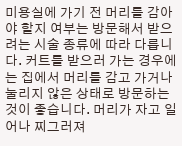미용실에 가기 전 머리를 감아야 할지 여부는 방문해서 받으려는 시술 종류에 따라 다릅니다. 커트를 받으러 가는 경우에는 집에서 머리를 감고 가거나 눌리지 않은 상태로 방문하는 것이 좋습니다. 머리가 자고 일어나 찌그러져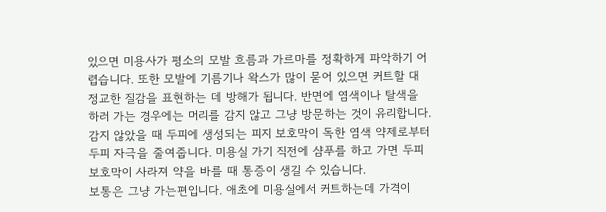있으면 미용사가 평소의 모발 흐름과 가르마를 정확하게 파악하기 어렵습니다. 또한 모발에 기름기나 왁스가 많이 묻어 있으면 커트할 대 정교한 질감을 표현하는 데 방해가 됩니다. 반면에 염색이나 탈색을 하러 가는 경우에는 머리를 감지 않고 그냥 방문하는 것이 유리합니다. 감지 않았을 때 두피에 생성되는 피지 보호막이 독한 염색 약제로부터 두피 자극을 줄여줍니다. 미용실 가기 직전에 샴푸를 하고 가면 두피 보호막이 사라져 약을 바를 때 통증이 생길 수 있습니다.
보통은 그냥 가는편입니다. 애초에 미용실에서 커트하는데 가격이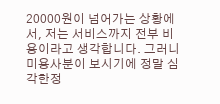20000원이 넘어가는 상황에서, 저는 서비스까지 전부 비용이라고 생각합니다. 그러니 미용사분이 보시기에 정말 심각한정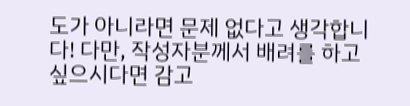도가 아니라면 문제 없다고 생각합니다! 다만, 작성자분께서 배려를 하고싶으시다면 감고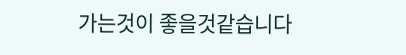가는것이 좋을것같습니다